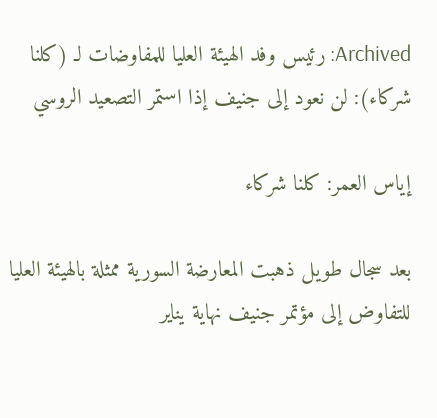Archived: رئيس وفد الهيئة العليا للمفاوضات لـ (كلنا شركاء): لن نعود إلى جنيف إذا استمر التصعيد الروسي

إياس العمر: كلنا شركاء

بعد سجال طويل ذهبت المعارضة السورية ممثلة بالهيئة العليا للتفاوض إلى مؤتمر جنيف نهاية يناير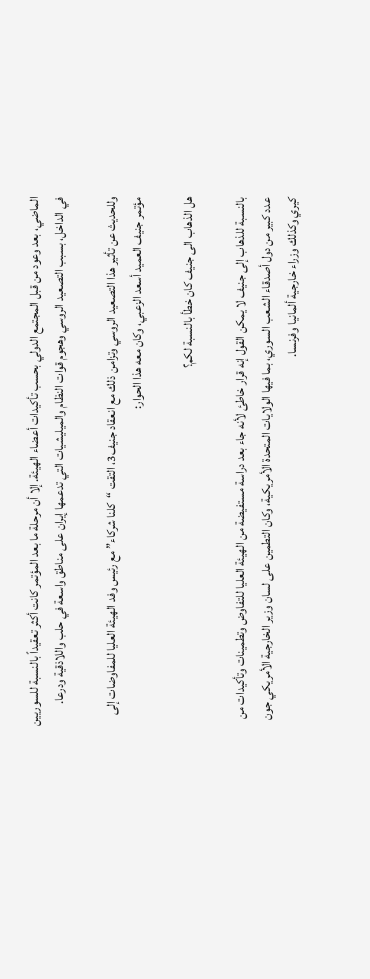الماضي، بعد وعود من قبل المجتمع الدولي بحسب تأكيدات أعضاء الهيئة. إلا أن مرحلة ما بعد المؤتمر كانت أكثر تعقيداً بالنسبة للسوريين في الداخل، بسبب التصعيد الروسي وهجوم قوات النظام والميليشيات التي تدعمها إيران على مناطق واسعة في حلب واللاذقية ودرعا.

وللحديث عن تأثير هذا التصعيد الروسي وتزامن ذلك مع انعقاد جنيف3، التقت “كلنا شركاء” مع رئيس وفد الهيئة العليا للمفاوضات إلى مؤتمر جنيف العميد أسعد الزعبي، وكان معه هذا الحوار:

هل الذهاب الى جنيف كان خطأ بالنسبة لكم؟

بالنسبة للذهاب إلى جنيف لا يمكن القول إنه قرار خاطئ لأنه جاء بعد دراسة مستفيضة من الهيئة العليا للتفاوض وتطمينات وتأكيدات من عدد كبير من دول أصدقاء الشعب السوري، بما فيها الولايات المتحدة الأمريكية، وكان التطمين على لسان وزير الخارجية الأمريكي جون كيري وكذلك وزراء خارجية ألمانيا وفرنسا.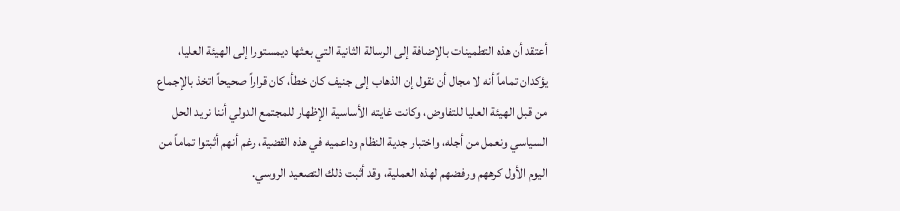أعتقد أن هذه التطمينات بالإضافة إلى الرسالة الثانية التي بعثها ديمستورا إلى الهيئة العليا، يؤكدان تماماً أنه لا مجال أن نقول إن الذهاب إلى جنيف كان خطأ، كان قراراً صحيحاً اتخذ بالإجماع من قبل الهيئة العليا للتفاوض، وكانت غايته الأساسية الإظهار للمجتمع الدولي أننا نريد الحل السياسي ونعمل من أجله، واختبار جدية النظام وداعميه في هذه القضية، رغم أنهم أثبتوا تماماً من اليوم الأول كرههم ورفضهم لهذه العملية، وقد أثبت ذلك التصعيد الروسي.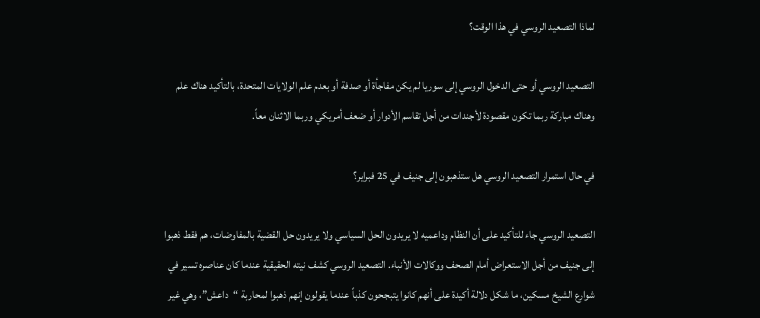لماذا التصعيد الروسي في هذا الوقت؟

التصعيد الروسي أو حتى الدخول الروسي إلى سوريا لم يكن مفاجأة أو صدفة أو بعدم علم الولايات المتحدة، بالتأكيد هناك علم وهناك مباركة ربما تكون مقصودة لأجندات من أجل تقاسم الأدوار أو ضعف أمريكي وربما الاثنان معاً.

في حال استمرار التصعيد الروسي هل ستذهبون إلى جنيف في 25 فبراير؟

التصعيد الروسي جاء للتأكيد على أن النظام وداعميه لا يريدون الحل السياسي ولا يريدون حل القضية بالمفاوضات، هم فقط ذهبوا إلى جنيف من أجل الاستعراض أمام الصحف ووكالات الأنباء. التصعيد الروسي كشف نيته الحقيقية عندما كان عناصره تسير في شوارع الشيخ مسكين، ما شكل دلالة أكيدة على أنهم كانوا يتبجحون كذباً عندما يقولون إنهم ذهبوا لمحاربة “داعش”، وهي غير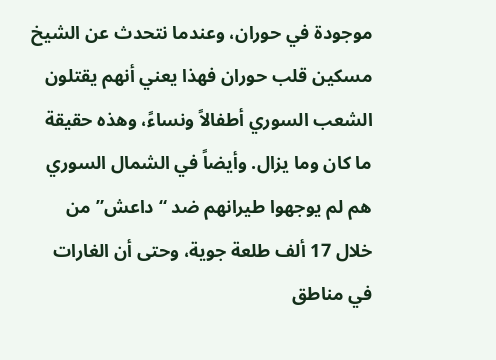موجودة في حوران، وعندما نتحدث عن الشيخ مسكين قلب حوران فهذا يعني أنهم يقتلون الشعب السوري أطفالاً ونساءً، وهذه حقيقة ما كان وما يزال. وأيضاً في الشمال السوري هم لم يوجهوا طيرانهم ضد “داعش” من خلال 17 ألف طلعة جوية، وحتى أن الغارات في مناطق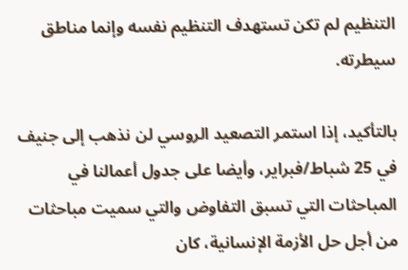التنظيم لم تكن تستهدف التنظيم نفسه وإنما مناطق سيطرته.

بالتأكيد، إذا استمر التصعيد الروسي لن نذهب إلى جنيف في 25 شباط/فبراير، وأيضا على جدول أعمالنا في المباحثات التي تسبق التفاوض والتي سميت مباحثات من أجل حل الأزمة الإنسانية، كان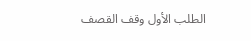الطلب الأول وقف القصف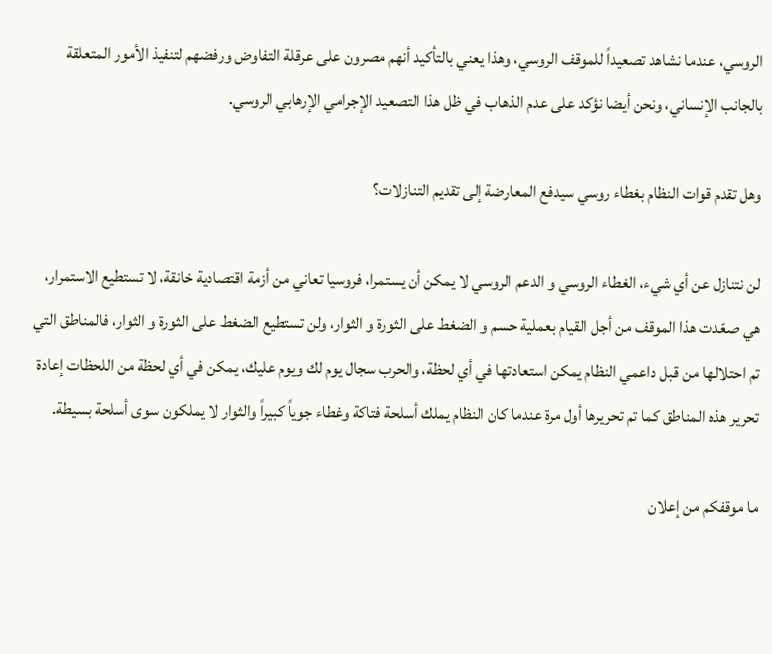الروسي، عندما نشاهد تصعيداً للموقف الروسي، وهذا يعني بالتأكيد أنهم مصرون على عرقلة التفاوض ورفضهم لتنفيذ الأمور المتعلقة بالجانب الإنساني، ونحن أيضا نؤكد على عدم الذهاب في ظل هذا التصعيد الإجرامي الإرهابي الروسي.

وهل تقدم قوات النظام بغطاء روسي سيدفع المعارضة إلى تقديم التنازلات؟

لن نتنازل عن أي شيء، الغطاء الروسي و الدعم الروسي لا يمكن أن يستمرا، فروسيا تعاني من أزمة اقتصادية خانقة، لا تستطيع الاستمرار، هي صعّدت هذا الموقف من أجل القيام بعملية حسم و الضغط على الثورة و الثوار، ولن تستطيع الضغط على الثورة و الثوار، فالمناطق التي تم احتلالها من قبل داعمي النظام يمكن استعادتها في أي لحظة، والحرب سجال يوم لك ويوم عليك، يمكن في أي لحظة من اللحظات إعادة تحرير هذه المناطق كما تم تحريرها أول مرة عندما كان النظام يملك أسلحة فتاكة وغطاء جوياً كبيراً والثوار لا يملكون سوى أسلحة بسيطة.

ما موقفكم من إعلان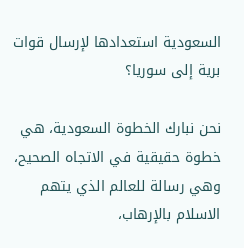السعودية استعدادها لإرسال قوات برية إلى سوريا؟

نحن نبارك الخطوة السعودية، هي خطوة حقيقية في الاتجاه الصحيح، وهي رسالة للعالم الذي يتهم الاسلام بالإرهاب،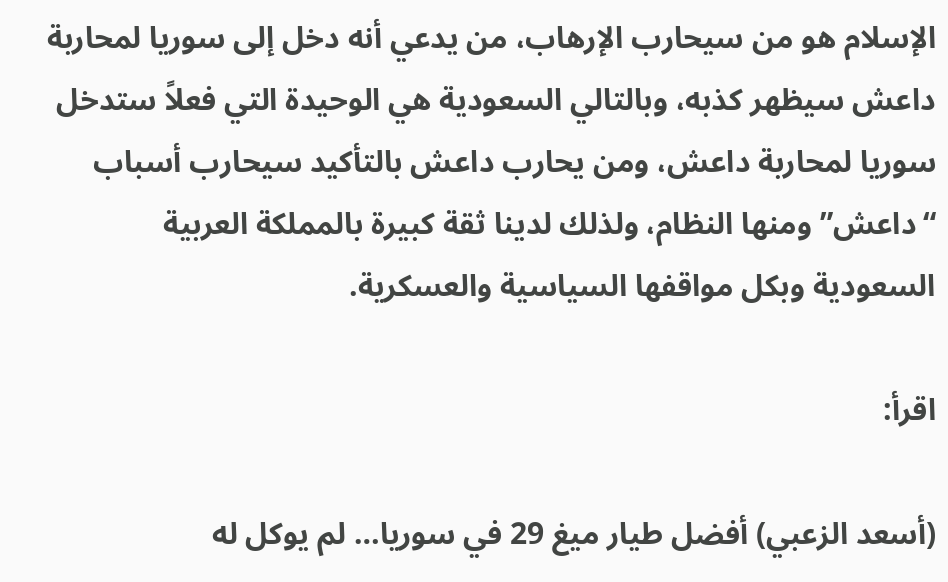الإسلام هو من سيحارب الإرهاب، من يدعي أنه دخل إلى سوريا لمحاربة داعش سيظهر كذبه، وبالتالي السعودية هي الوحيدة التي فعلاً ستدخل سوريا لمحاربة داعش، ومن يحارب داعش بالتأكيد سيحارب أسباب “داعش” ومنها النظام، ولذلك لدينا ثقة كبيرة بالمملكة العربية السعودية وبكل مواقفها السياسية والعسكرية.

اقرأ:

(أسعد الزعبي) أفضل طيار ميغ 29 في سوريا… لم يوكل له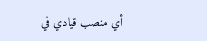أي منصب قيادي في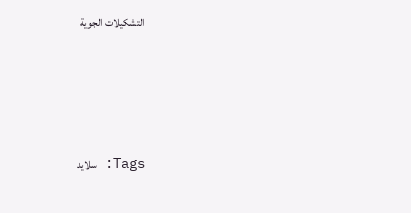التشكيلات الجوية





Tags: سلايد